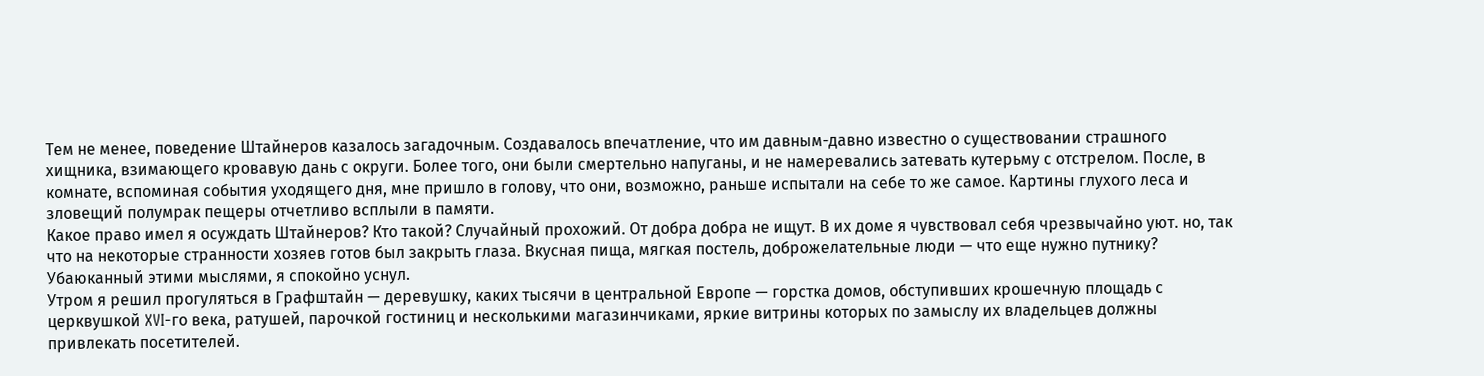Тем не менее, поведение Штайнеров казалось загадочным. Создавалось впечатление, что им давным-давно известно о существовании страшного хищника, взимающего кровавую дань с округи. Более того, они были смертельно напуганы, и не намеревались затевать кутерьму с отстрелом. После, в комнате, вспоминая события уходящего дня, мне пришло в голову, что они, возможно, раньше испытали на себе то же самое. Картины глухого леса и зловещий полумрак пещеры отчетливо всплыли в памяти.
Какое право имел я осуждать Штайнеров? Кто такой? Случайный прохожий. От добра добра не ищут. В их доме я чувствовал себя чрезвычайно уют. но, так что на некоторые странности хозяев готов был закрыть глаза. Вкусная пища, мягкая постель, доброжелательные люди — что еще нужно путнику? Убаюканный этими мыслями, я спокойно уснул.
Утром я решил прогуляться в Графштайн — деревушку, каких тысячи в центральной Европе — горстка домов, обступивших крошечную площадь с церквушкой XVI-го века, ратушей, парочкой гостиниц и несколькими магазинчиками, яркие витрины которых по замыслу их владельцев должны привлекать посетителей.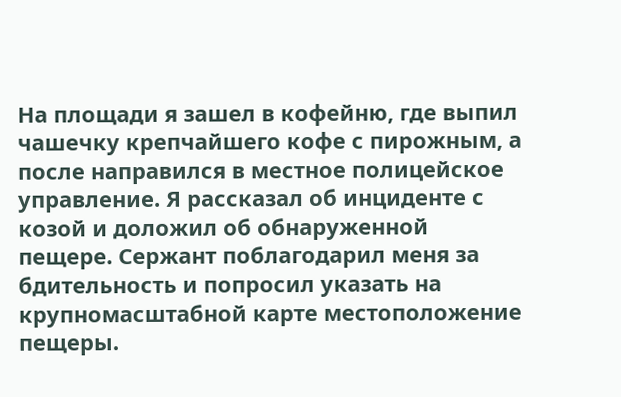На площади я зашел в кофейню, где выпил чашечку крепчайшего кофе с пирожным, а после направился в местное полицейское управление. Я рассказал об инциденте с козой и доложил об обнаруженной пещере. Сержант поблагодарил меня за бдительность и попросил указать на крупномасштабной карте местоположение пещеры.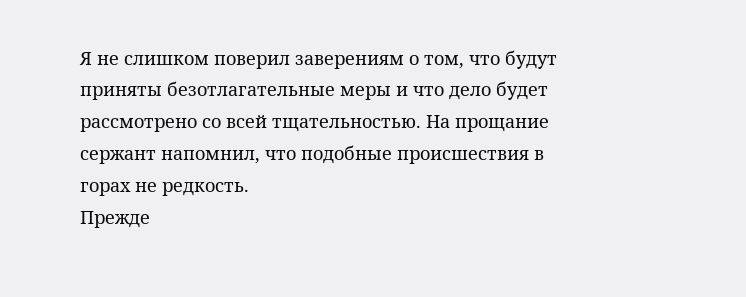Я не слишком поверил заверениям о том, что будут приняты безотлагательные меры и что дело будет рассмотрено со всей тщательностью. На прощание сержант напомнил, что подобные происшествия в горах не редкость.
Прежде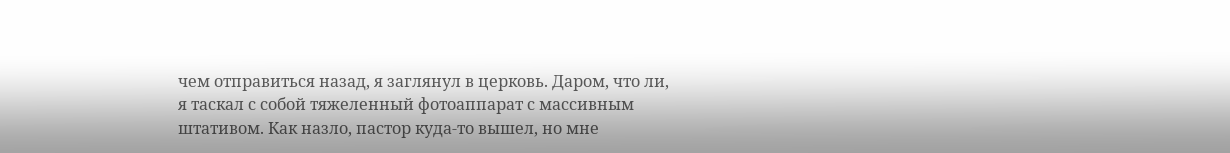чем отправиться назад, я заглянул в церковь. Даром, что ли, я таскал с собой тяжеленный фотоаппарат с массивным штативом. Как назло, пастор куда-то вышел, но мне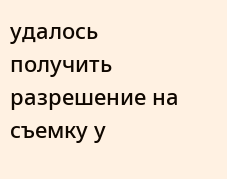удалось получить разрешение на съемку у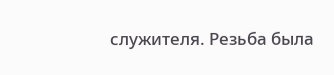служителя. Резьба была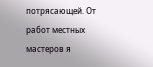потрясающей. От работ местных мастеров я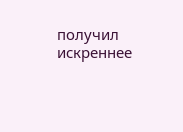получил искреннее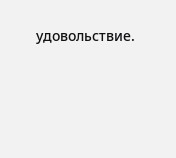удовольствие.